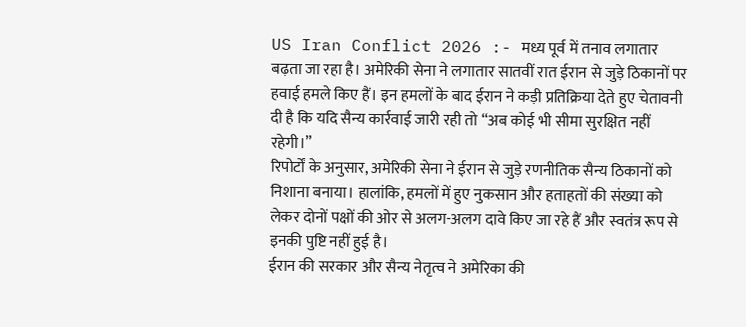US Iran Conflict 2026 :- मध्य पूर्व में तनाव लगातार बढ़ता जा रहा है। अमेरिकी सेना ने लगातार सातवीं रात ईरान से जुड़े ठिकानों पर हवाई हमले किए हैं। इन हमलों के बाद ईरान ने कड़ी प्रतिक्रिया देते हुए चेतावनी दी है कि यदि सैन्य कार्रवाई जारी रही तो “अब कोई भी सीमा सुरक्षित नहीं रहेगी।”
रिपोर्टों के अनुसार, अमेरिकी सेना ने ईरान से जुड़े रणनीतिक सैन्य ठिकानों को निशाना बनाया। हालांकि, हमलों में हुए नुकसान और हताहतों की संख्या को लेकर दोनों पक्षों की ओर से अलग-अलग दावे किए जा रहे हैं और स्वतंत्र रूप से इनकी पुष्टि नहीं हुई है।
ईरान की सरकार और सैन्य नेतृत्व ने अमेरिका की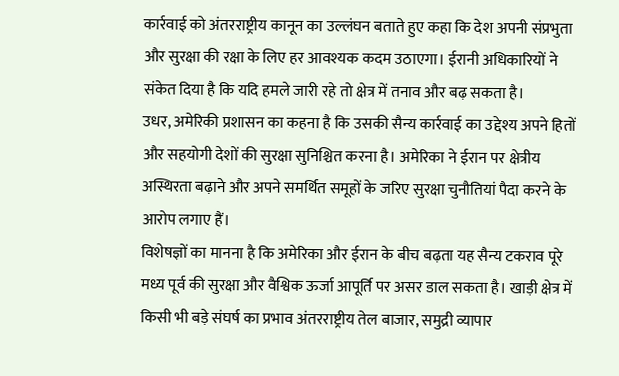कार्रवाई को अंतरराष्ट्रीय कानून का उल्लंघन बताते हुए कहा कि देश अपनी संप्रभुता और सुरक्षा की रक्षा के लिए हर आवश्यक कदम उठाएगा। ईरानी अधिकारियों ने संकेत दिया है कि यदि हमले जारी रहे तो क्षेत्र में तनाव और बढ़ सकता है।
उधर, अमेरिकी प्रशासन का कहना है कि उसकी सैन्य कार्रवाई का उद्देश्य अपने हितों और सहयोगी देशों की सुरक्षा सुनिश्चित करना है। अमेरिका ने ईरान पर क्षेत्रीय अस्थिरता बढ़ाने और अपने समर्थित समूहों के जरिए सुरक्षा चुनौतियां पैदा करने के आरोप लगाए हैं।
विशेषज्ञों का मानना है कि अमेरिका और ईरान के बीच बढ़ता यह सैन्य टकराव पूरे मध्य पूर्व की सुरक्षा और वैश्विक ऊर्जा आपूर्ति पर असर डाल सकता है। खाड़ी क्षेत्र में किसी भी बड़े संघर्ष का प्रभाव अंतरराष्ट्रीय तेल बाजार, समुद्री व्यापार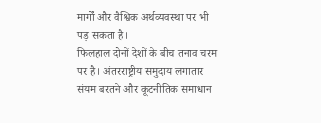मार्गों और वैश्विक अर्थव्यवस्था पर भी पड़ सकता है।
फिलहाल दोनों देशों के बीच तनाव चरम पर है। अंतरराष्ट्रीय समुदाय लगातार संयम बरतने और कूटनीतिक समाधान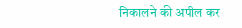निकालने की अपील कर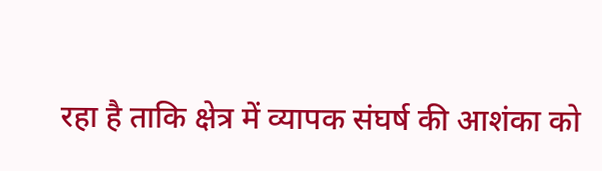रहा है ताकि क्षेत्र में व्यापक संघर्ष की आशंका को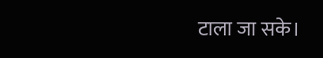टाला जा सके।